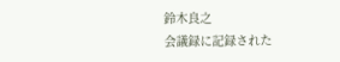鈴木良之
会議録に記録された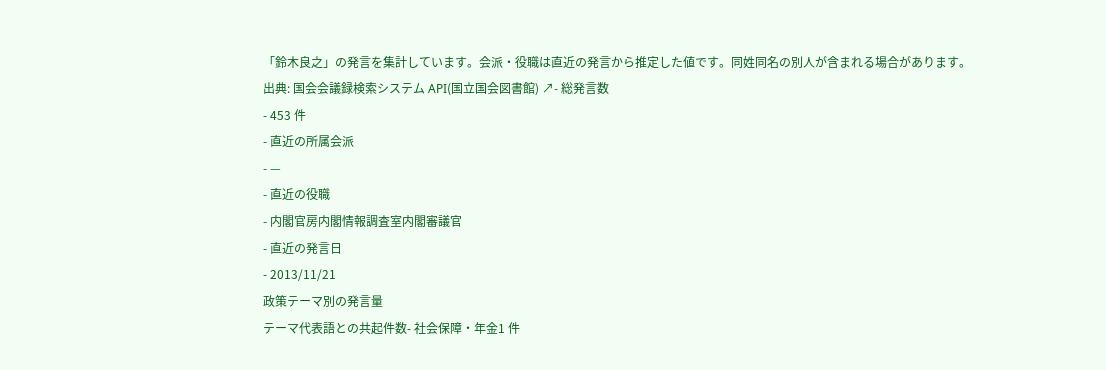「鈴木良之」の発言を集計しています。会派・役職は直近の発言から推定した値です。同姓同名の別人が含まれる場合があります。
出典: 国会会議録検索システム API(国立国会図書館) ↗- 総発言数
- 453 件
- 直近の所属会派
- —
- 直近の役職
- 内閣官房内閣情報調査室内閣審議官
- 直近の発言日
- 2013/11/21
政策テーマ別の発言量
テーマ代表語との共起件数- 社会保障・年金1 件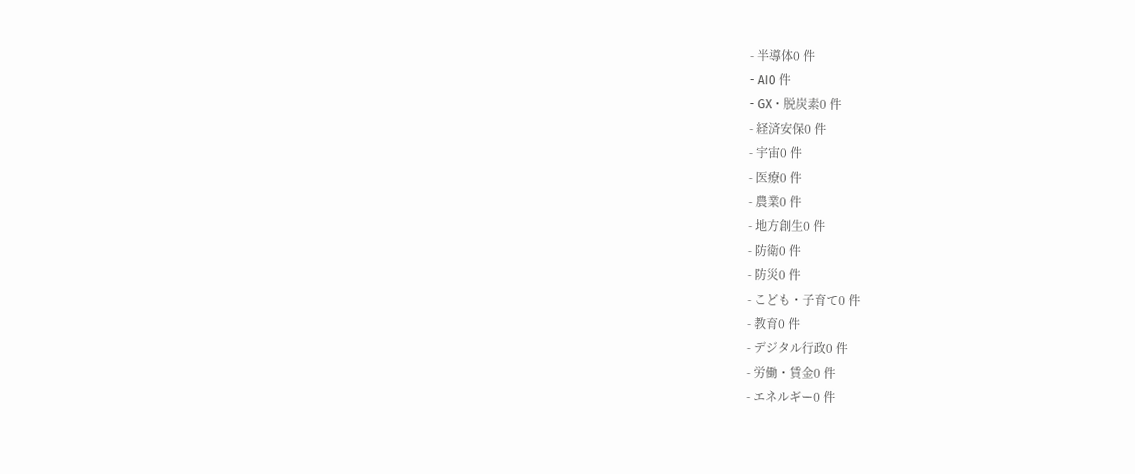- 半導体0 件
- AI0 件
- GX・脱炭素0 件
- 経済安保0 件
- 宇宙0 件
- 医療0 件
- 農業0 件
- 地方創生0 件
- 防衛0 件
- 防災0 件
- こども・子育て0 件
- 教育0 件
- デジタル行政0 件
- 労働・賃金0 件
- エネルギー0 件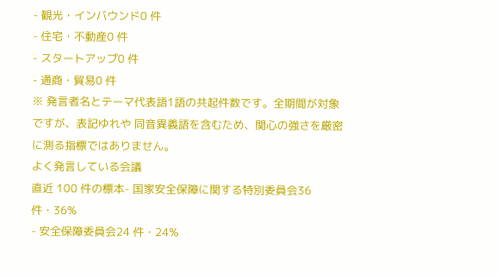- 観光・インバウンド0 件
- 住宅・不動産0 件
- スタートアップ0 件
- 通商・貿易0 件
※ 発言者名とテーマ代表語1語の共起件数です。全期間が対象ですが、表記ゆれや 同音異義語を含むため、関心の強さを厳密に測る指標ではありません。
よく発言している会議
直近 100 件の標本- 国家安全保障に関する特別委員会36 件・36%
- 安全保障委員会24 件・24%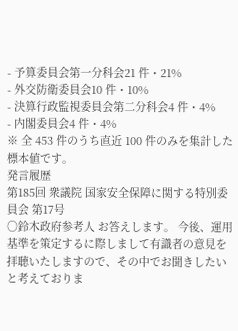- 予算委員会第一分科会21 件・21%
- 外交防衛委員会10 件・10%
- 決算行政監視委員会第二分科会4 件・4%
- 内閣委員会4 件・4%
※ 全 453 件のうち直近 100 件のみを集計した標本値です。
発言履歴
第185回 衆議院 国家安全保障に関する特別委員会 第17号
○鈴木政府参考人 お答えします。 今後、運用基準を策定するに際しまして有識者の意見を拝聴いたしますので、その中でお聞きしたいと考えておりま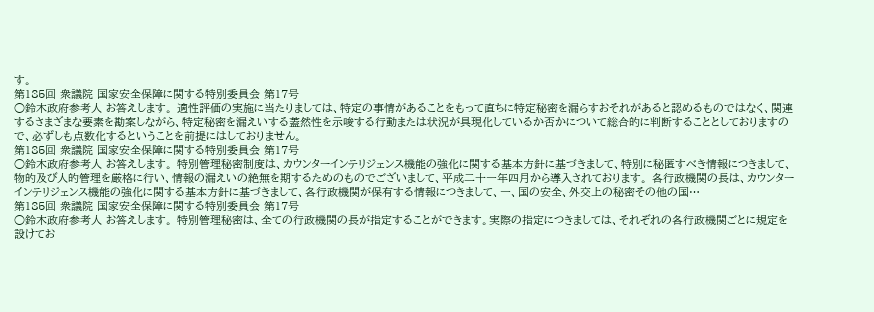す。
第185回 衆議院 国家安全保障に関する特別委員会 第17号
○鈴木政府参考人 お答えします。 適性評価の実施に当たりましては、特定の事情があることをもって直ちに特定秘密を漏らすおそれがあると認めるものではなく、関連するさまざまな要素を勘案しながら、特定秘密を漏えいする蓋然性を示唆する行動または状況が具現化しているか否かについて総合的に判断することとしておりますので、必ずしも点数化するということを前提にはしておりません。
第185回 衆議院 国家安全保障に関する特別委員会 第17号
○鈴木政府参考人 お答えします。 特別管理秘密制度は、カウンターインテリジェンス機能の強化に関する基本方針に基づきまして、特別に秘匿すべき情報につきまして、物的及び人的管理を厳格に行い、情報の漏えいの絶無を期するためのものでございまして、平成二十一年四月から導入されております。 各行政機関の長は、カウンターインテリジェンス機能の強化に関する基本方針に基づきまして、各行政機関が保有する情報につきまして、一、国の安全、外交上の秘密その他の国…
第185回 衆議院 国家安全保障に関する特別委員会 第17号
○鈴木政府参考人 お答えします。 特別管理秘密は、全ての行政機関の長が指定することができます。実際の指定につきましては、それぞれの各行政機関ごとに規定を設けてお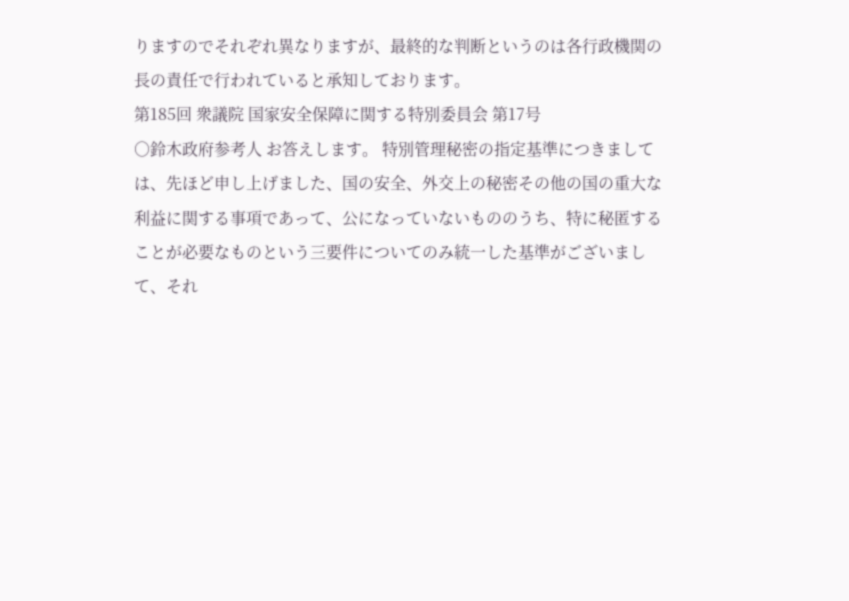りますのでそれぞれ異なりますが、最終的な判断というのは各行政機関の長の責任で行われていると承知しております。
第185回 衆議院 国家安全保障に関する特別委員会 第17号
○鈴木政府参考人 お答えします。 特別管理秘密の指定基準につきましては、先ほど申し上げました、国の安全、外交上の秘密その他の国の重大な利益に関する事項であって、公になっていないもののうち、特に秘匿することが必要なものという三要件についてのみ統一した基準がございまして、それ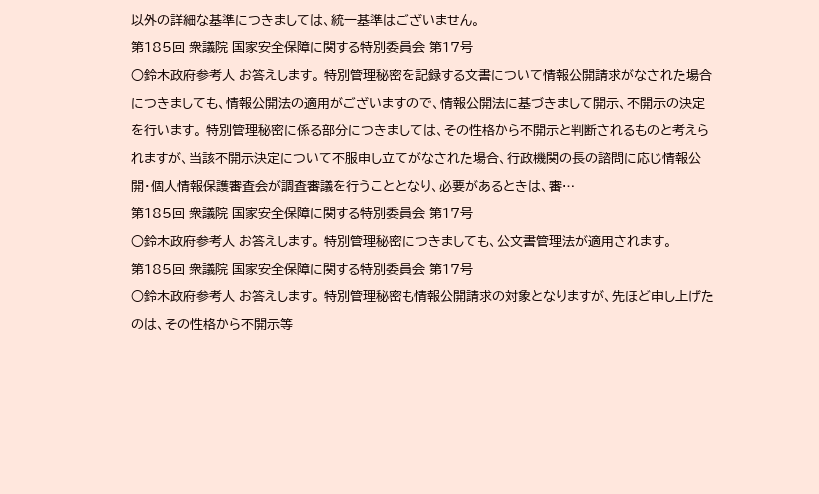以外の詳細な基準につきましては、統一基準はございません。
第185回 衆議院 国家安全保障に関する特別委員会 第17号
○鈴木政府参考人 お答えします。 特別管理秘密を記録する文書について情報公開請求がなされた場合につきましても、情報公開法の適用がございますので、情報公開法に基づきまして開示、不開示の決定を行います。 特別管理秘密に係る部分につきましては、その性格から不開示と判断されるものと考えられますが、当該不開示決定について不服申し立てがなされた場合、行政機関の長の諮問に応じ情報公開・個人情報保護審査会が調査審議を行うこととなり、必要があるときは、審…
第185回 衆議院 国家安全保障に関する特別委員会 第17号
○鈴木政府参考人 お答えします。 特別管理秘密につきましても、公文書管理法が適用されます。
第185回 衆議院 国家安全保障に関する特別委員会 第17号
○鈴木政府参考人 お答えします。 特別管理秘密も情報公開請求の対象となりますが、先ほど申し上げたのは、その性格から不開示等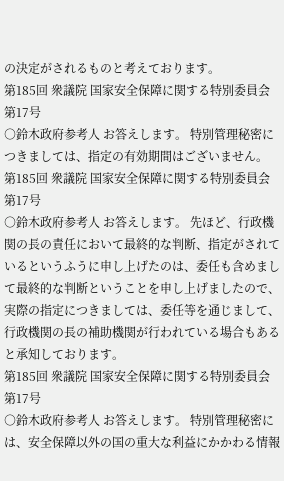の決定がされるものと考えております。
第185回 衆議院 国家安全保障に関する特別委員会 第17号
○鈴木政府参考人 お答えします。 特別管理秘密につきましては、指定の有効期間はございません。
第185回 衆議院 国家安全保障に関する特別委員会 第17号
○鈴木政府参考人 お答えします。 先ほど、行政機関の長の責任において最終的な判断、指定がされているというふうに申し上げたのは、委任も含めまして最終的な判断ということを申し上げましたので、実際の指定につきましては、委任等を通じまして、行政機関の長の補助機関が行われている場合もあると承知しております。
第185回 衆議院 国家安全保障に関する特別委員会 第17号
○鈴木政府参考人 お答えします。 特別管理秘密には、安全保障以外の国の重大な利益にかかわる情報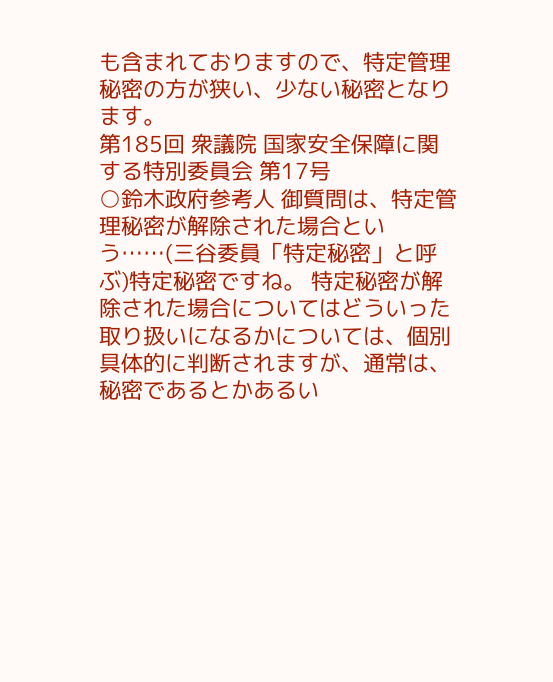も含まれておりますので、特定管理秘密の方が狭い、少ない秘密となります。
第185回 衆議院 国家安全保障に関する特別委員会 第17号
○鈴木政府参考人 御質問は、特定管理秘密が解除された場合という……(三谷委員「特定秘密」と呼ぶ)特定秘密ですね。 特定秘密が解除された場合についてはどういった取り扱いになるかについては、個別具体的に判断されますが、通常は、秘密であるとかあるい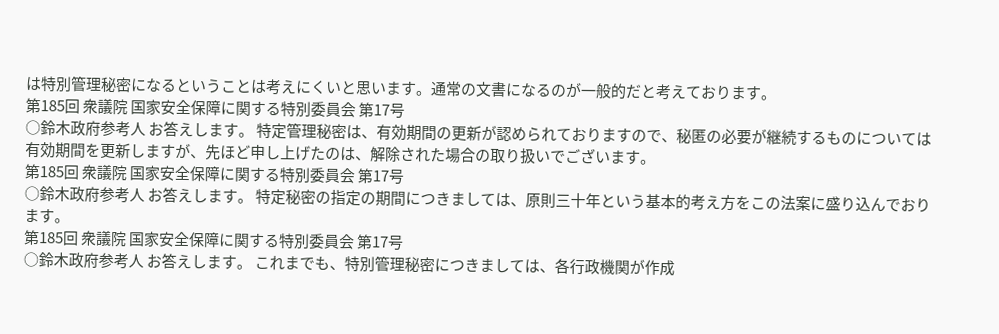は特別管理秘密になるということは考えにくいと思います。通常の文書になるのが一般的だと考えております。
第185回 衆議院 国家安全保障に関する特別委員会 第17号
○鈴木政府参考人 お答えします。 特定管理秘密は、有効期間の更新が認められておりますので、秘匿の必要が継続するものについては有効期間を更新しますが、先ほど申し上げたのは、解除された場合の取り扱いでございます。
第185回 衆議院 国家安全保障に関する特別委員会 第17号
○鈴木政府参考人 お答えします。 特定秘密の指定の期間につきましては、原則三十年という基本的考え方をこの法案に盛り込んでおります。
第185回 衆議院 国家安全保障に関する特別委員会 第17号
○鈴木政府参考人 お答えします。 これまでも、特別管理秘密につきましては、各行政機関が作成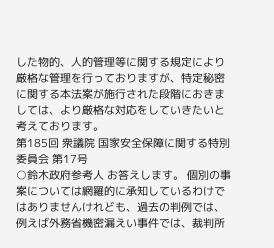した物的、人的管理等に関する規定により厳格な管理を行っておりますが、特定秘密に関する本法案が施行された段階におきましては、より厳格な対応をしていきたいと考えております。
第185回 衆議院 国家安全保障に関する特別委員会 第17号
○鈴木政府参考人 お答えします。 個別の事案については網羅的に承知しているわけではありませんけれども、過去の判例では、例えば外務省機密漏えい事件では、裁判所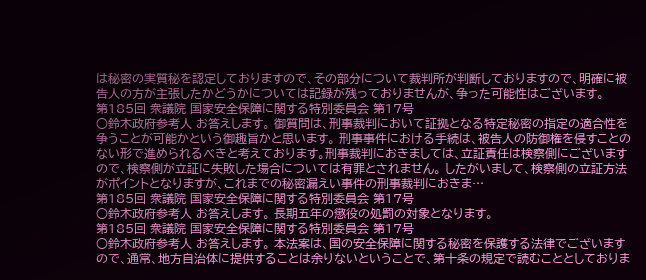は秘密の実質秘を認定しておりますので、その部分について裁判所が判断しておりますので、明確に被告人の方が主張したかどうかについては記録が残っておりませんが、争った可能性はございます。
第185回 衆議院 国家安全保障に関する特別委員会 第17号
○鈴木政府参考人 お答えします。 御質問は、刑事裁判において証拠となる特定秘密の指定の適合性を争うことが可能かという御趣旨かと思います。 刑事事件における手続は、被告人の防御権を侵すことのない形で進められるべきと考えております。刑事裁判におきましては、立証責任は検察側にございますので、検察側が立証に失敗した場合については有罪とされません。 したがいまして、検察側の立証方法がポイントとなりますが、これまでの秘密漏えい事件の刑事裁判におきま…
第185回 衆議院 国家安全保障に関する特別委員会 第17号
○鈴木政府参考人 お答えします。 長期五年の懲役の処罰の対象となります。
第185回 衆議院 国家安全保障に関する特別委員会 第17号
○鈴木政府参考人 お答えします。 本法案は、国の安全保障に関する秘密を保護する法律でございますので、通常、地方自治体に提供することは余りないということで、第十条の規定で読むこととしておりま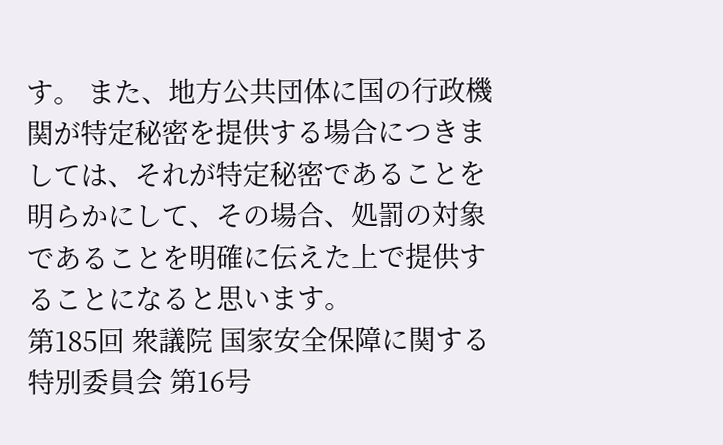す。 また、地方公共団体に国の行政機関が特定秘密を提供する場合につきましては、それが特定秘密であることを明らかにして、その場合、処罰の対象であることを明確に伝えた上で提供することになると思います。
第185回 衆議院 国家安全保障に関する特別委員会 第16号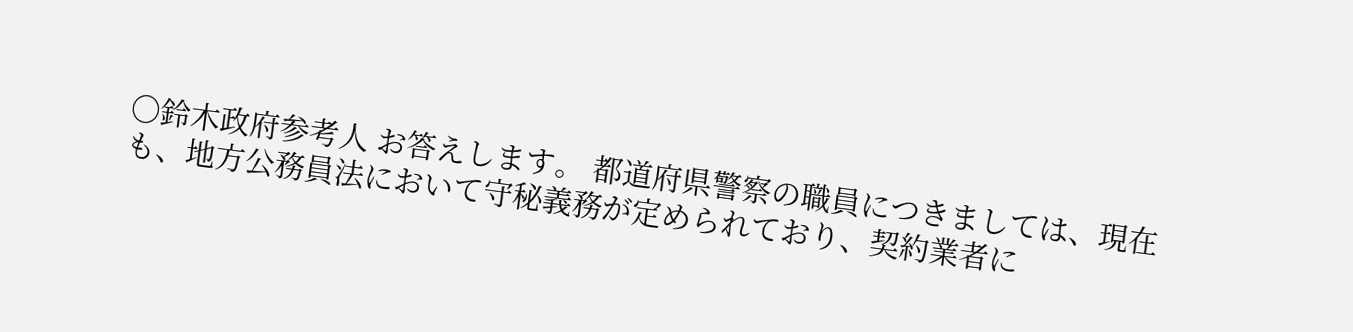○鈴木政府参考人 お答えします。 都道府県警察の職員につきましては、現在も、地方公務員法において守秘義務が定められており、契約業者に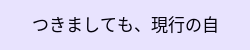つきましても、現行の自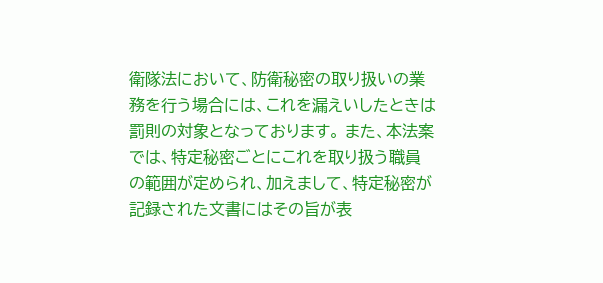衛隊法において、防衛秘密の取り扱いの業務を行う場合には、これを漏えいしたときは罰則の対象となっております。 また、本法案では、特定秘密ごとにこれを取り扱う職員の範囲が定められ、加えまして、特定秘密が記録された文書にはその旨が表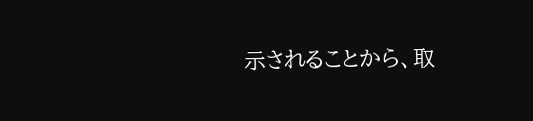示されることから、取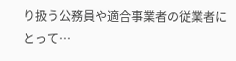り扱う公務員や適合事業者の従業者にとって…